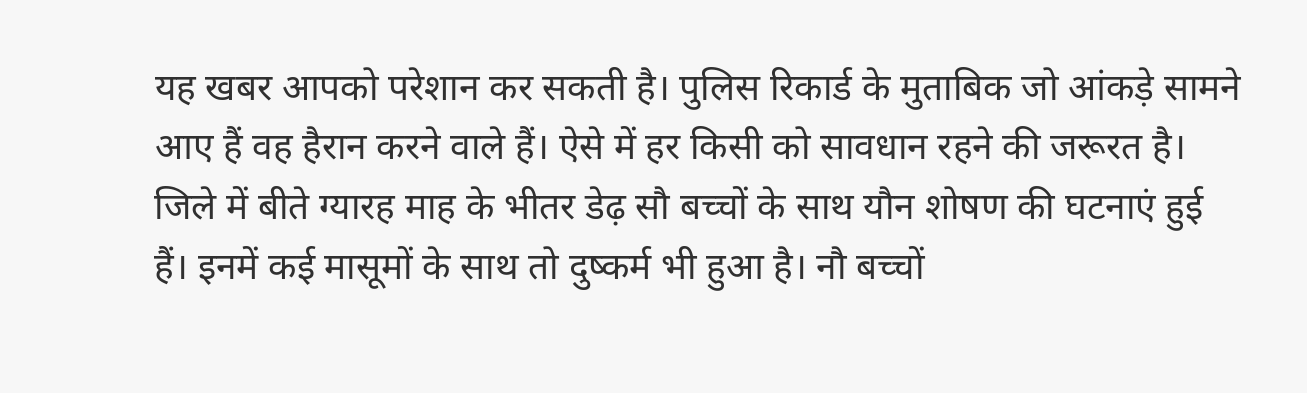यह खबर आपको परेशान कर सकती है। पुलिस रिकार्ड के मुताबिक जो आंकड़े सामने आए हैं वह हैरान करने वाले हैं। ऐसे में हर किसी को सावधान रहने की जरूरत है। जिले में बीते ग्यारह माह के भीतर डेढ़ सौ बच्चों के साथ यौन शोषण की घटनाएं हुई हैं। इनमें कई मासूमों के साथ तो दुष्कर्म भी हुआ है। नौ बच्चों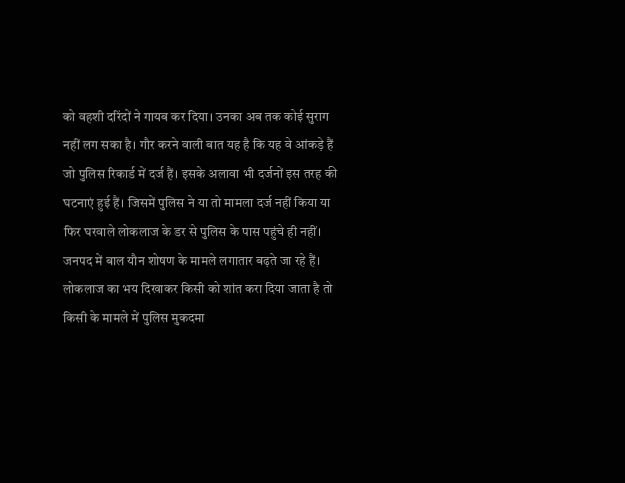को वहशी दरिंदों ने गायब कर दिया। उनका अब तक कोई सुराग नहीं लग सका है। गौर करने वाली बात यह है कि यह वे आंकड़े हैं जो पुलिस रिकार्ड में दर्ज हैं। इसके अलावा भी दर्जनों इस तरह की घटनाएं हुई हैं। जिसमें पुलिस ने या तो मामला दर्ज नहीं किया या फिर घरवाले लोकलाज के डर से पुलिस के पास पहुंचे ही नहीं।
जनपद में बाल यौन शोषण के मामले लगातार बढ़ते जा रहे हैं। लोकलाज का भय दिखाकर किसी को शांत करा दिया जाता है तो किसी के मामले में पुलिस मुकदमा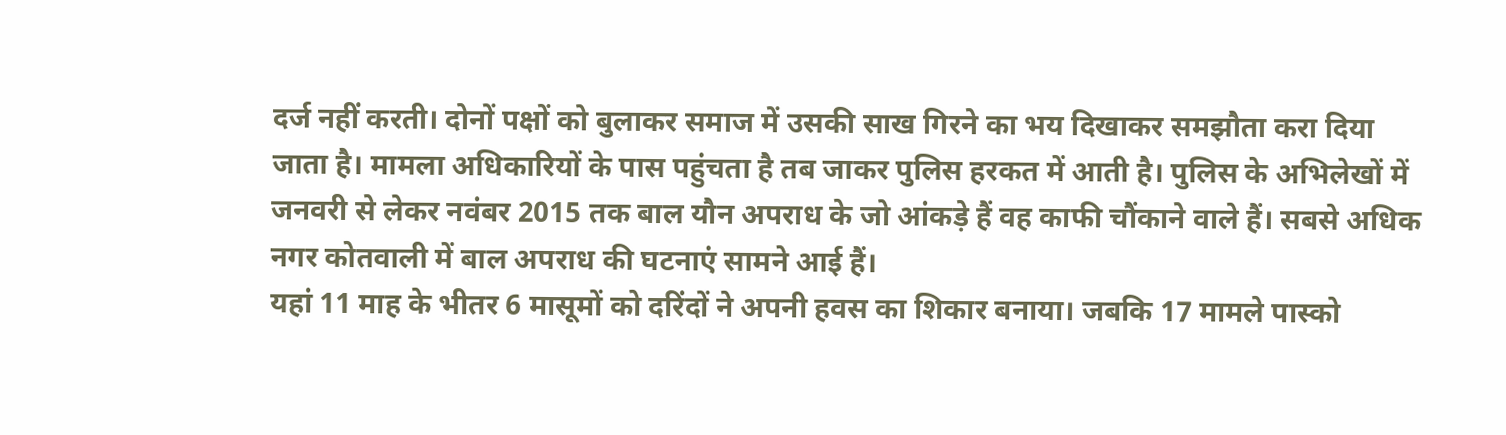दर्ज नहीं करती। दोनों पक्षों को बुलाकर समाज में उसकी साख गिरने का भय दिखाकर समझौता करा दिया जाता है। मामला अधिकारियों के पास पहुंचता है तब जाकर पुलिस हरकत में आती है। पुलिस के अभिलेखों में जनवरी से लेकर नवंबर 2015 तक बाल यौन अपराध के जो आंकड़े हैं वह काफी चौंकाने वाले हैं। सबसे अधिक नगर कोतवाली में बाल अपराध की घटनाएं सामने आई हैं।
यहां 11 माह के भीतर 6 मासूमों को दरिंदों ने अपनी हवस का शिकार बनाया। जबकि 17 मामले पास्को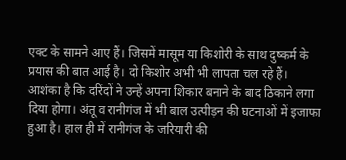एक्ट के सामने आए हैं। जिसमें मासूम या किशोरी के साथ दुष्कर्म के प्रयास की बात आई है। दो किशोर अभी भी लापता चल रहे हैं। आशंका है कि दरिंदों ने उन्हें अपना शिकार बनाने के बाद ठिकाने लगा दिया होगा। अंतू व रानीगंज में भी बाल उत्पीड़न की घटनाओं में इजाफा हुआ है। हाल ही में रानीगंज के जरियारी की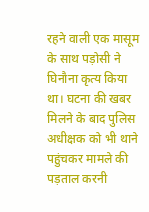रहने वाली एक मासूम के साथ पड़ोसी ने घिनौना कृत्य किया था। घटना की खबर मिलने के बाद पुलिस अधीक्षक को भी थाने पहुंचकर मामले की पड़ताल करनी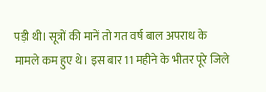पड़ी थी। सूत्रों की मानें तो गत वर्ष बाल अपराध के मामले कम हुए थे। इस बार 11 महीने के भीतर पूरे जिले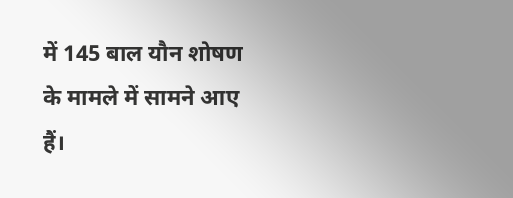में 145 बाल यौन शोषण के मामले में सामने आए हैं।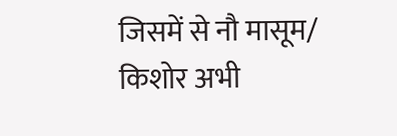जिसमें से नौ मासूम/ किशोर अभी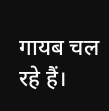गायब चल रहे हैं।